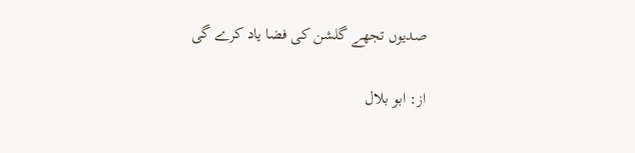صدیوں تجھے گلشن کی فضا یاد کرے گی

از: ابو بلال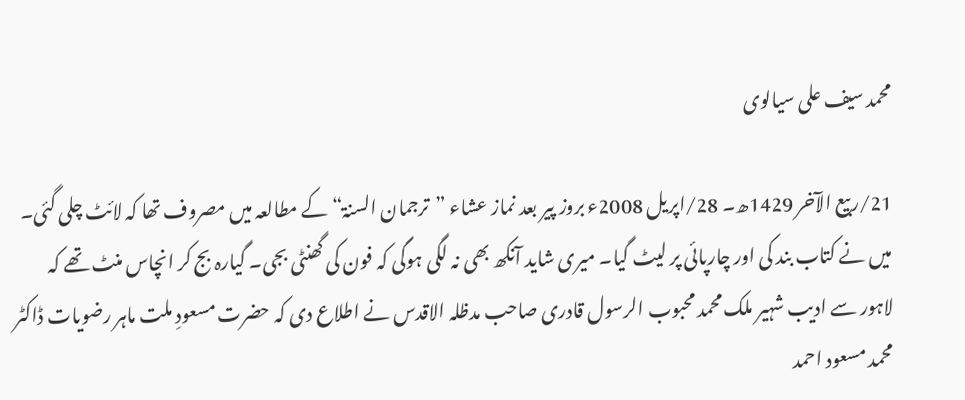محمد سیف علی سیالوی

21/ربیع الآخر 1429ھ۔ 28/اپریل 2008ء بروز پیر بعد نماز عشاء ”ترجمان السنۃ“ کے مطالعہ میں مصروف تھا کہ لائٹ چلی گئی۔ میں نے کتاب بند کی اور چارپائی پر لیٹ گیا۔ میری شاید آنکھ بھی نہ لگی ہوگی کہ فون کی گھنٹی بجی۔ گیارہ بج کر انچاس منٹ تھے کہ لاہور سے ادیب شہیر ملک محمد محبوب الرسول قادری صاحب مدظلہ الاقدس نے اطلاع دی کہ حضرت مسعودِ ملت ماہر رضویات ڈاکٹر محمد مسعود احمد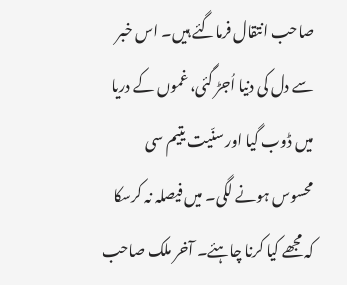صاحب انتقال فرماگئے ہیں۔ اس خبر سے دل کی دنیا اُجڑ گئی، غموں کے دریا میں ڈوب گیا اور سنّیت یتیم سی محسوس ہونے لگی۔ میں فیصلہ نہ کرسکا کہ مجھے کیا کرنا چاہئے۔ آخر ملک صاحب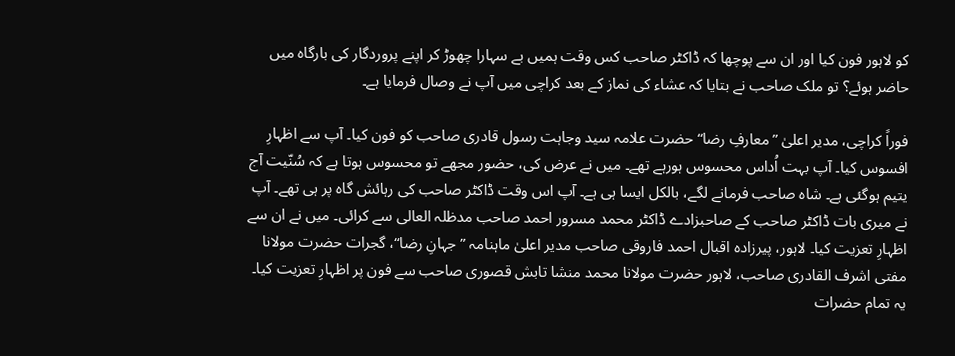کو لاہور فون کیا اور ان سے پوچھا کہ ڈاکٹر صاحب کس وقت ہمیں بے سہارا چھوڑ کر اپنے پروردگار کی بارگاہ میں حاضر ہوئے؟ تو ملک صاحب نے بتایا کہ عشاء کی نماز کے بعد کراچی میں آپ نے وصال فرمایا ہے۔

فوراً کراچی، مدیر اعلیٰ ”معارفِ رضا“ حضرت علامہ سید وجاہت رسول قادری صاحب کو فون کیا۔ آپ سے اظہارِ افسوس کیا۔ آپ بہت اُداس محسوس ہورہے تھے۔ میں نے عرض کی، حضور مجھے تو محسوس ہوتا ہے کہ سُنّیت آج یتیم ہوگئی ہے۔ شاہ صاحب فرمانے لگے، بالکل ایسا ہی ہے۔ آپ اس وقت ڈاکٹر صاحب کی رہائش گاہ پر ہی تھے۔ آپ نے میری بات ڈاکٹر صاحب کے صاحبزادے ڈاکٹر محمد مسرور احمد صاحب مدظلہ العالی سے کرائی۔ میں نے ان سے اظہارِ تعزیت کیا۔ لاہور، پیرزادہ اقبال احمد فاروقی صاحب مدیر اعلیٰ ماہنامہ ”جہانِ رضا“، گجرات حضرت مولانا مفتی اشرف القادری صاحب، لاہور حضرت مولانا محمد منشا تابش قصوری صاحب سے فون پر اظہارِ تعزیت کیا۔ یہ تمام حضرات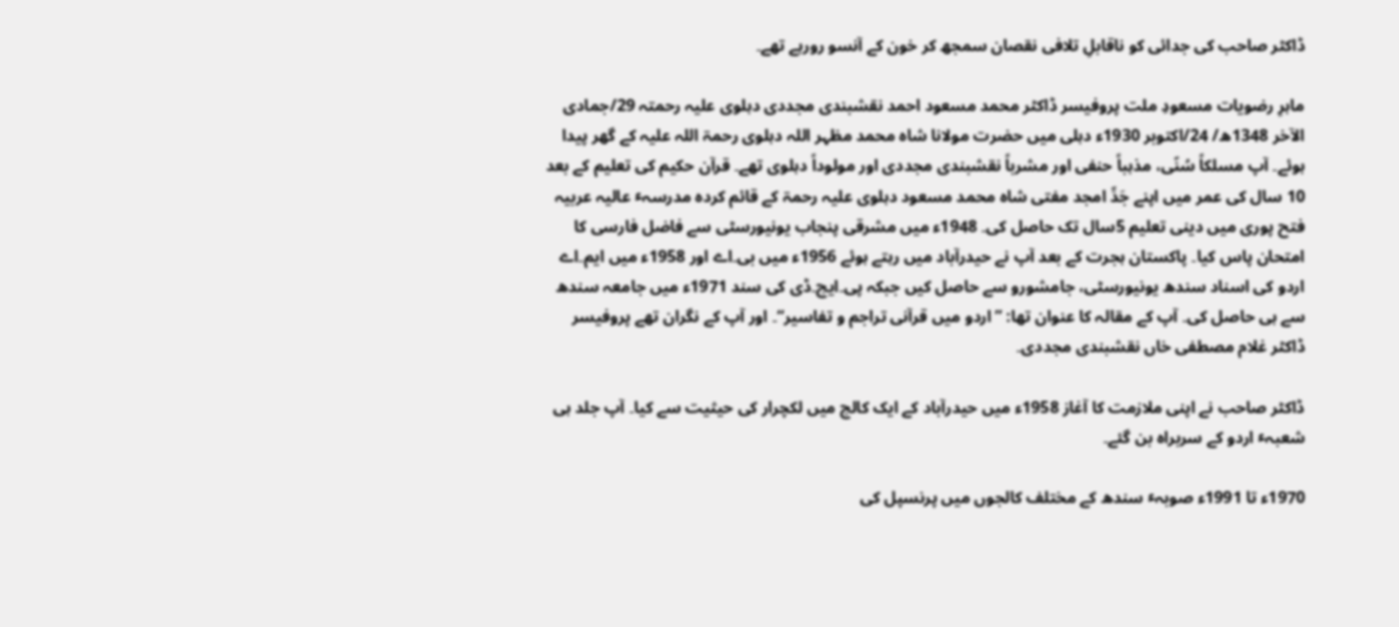ڈاکٹر صاحب کی جدائی کو ناقابلِ تلافی نقصان سمجھ کر خون کے آنسو رورہے تھے۔

ماہرِ رضویات مسعودِ ملت پروفیسر ڈاکٹر محمد مسعود احمد نقشبندی مجددی دہلوی علیہ رحمتہ 29/جمادی الآخر 1348ھ/ 24/اکتوبر 1930ء دہلی میں حضرت مولانا شاہ محمد مظہر اللہ دہلوی رحمۃ اللہ علیہ کے گھر پیدا ہوئے۔ آپ مسلکاً سُنّی، مذہباً حنفی اور مشرباً نقشبندی مجددی اور مولوداً دہلوی تھے۔ قرآن حکیم کی تعلیم کے بعد 10 سال کی عمر میں اپنے جَدِّ امجد مفتی شاہ محمد مسعود دہلوی علیہ رحمۃ کے قائم کردہ مدرسہٴ عالیہ عربیہ فتح پوری میں دینی تعلیم 5سال تک حاصل کی۔ 1948ء میں مشرقی پنجاب یونیورسٹی سے فاضل فارسی کا امتحان پاس کیا۔ پاکستان ہجرت کے بعد آپ نے حیدرآباد میں رہتے ہوئے 1956ء میں بی۔اے اور 1958ء میں ایم۔اے اردو کی اسناد سندھ یونیورسٹی، جامشورو سے حاصل کیں جبکہ پی۔ایچ۔ڈی کی سند 1971ء میں جامعہ سندھ سے ہی حاصل کی۔ آپ کے مقالہ کا عنوان تھا: ”اردو میں قرآنی تراجم و تفاسیر“۔ اور آپ کے نگران تھے پروفیسر ڈاکٹر غلام مصطفی خاں نقشبندی مجددی۔

ڈاکٹر صاحب نے اپنی ملازمت کا آغاز 1958ء میں حیدرآباد کے ایک کالج میں لکچرار کی حیثیت سے کیا۔ آپ جلد ہی شعبہٴ اردو کے سربراہ بن گئے۔

1970ء تا 1991ء صوبہٴ سندھ کے مختلف کالجوں میں پرنسپل کی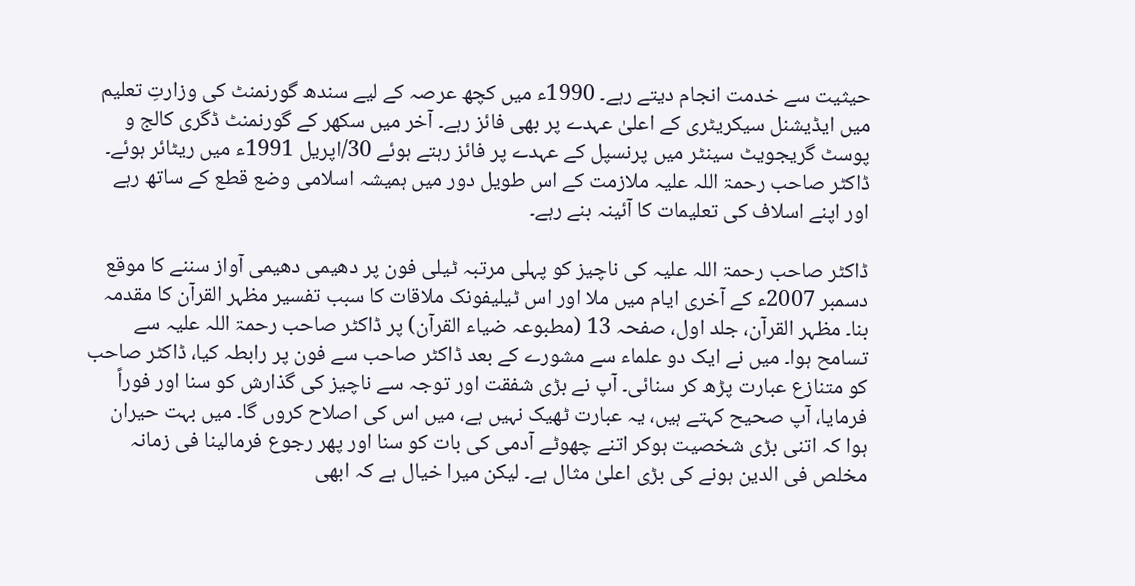حیثیت سے خدمت انجام دیتے رہے۔ 1990ء میں کچھ عرصہ کے لیے سندھ گورنمنٹ کی وزارتِ تعلیم میں ایڈیشنل سیکریٹری کے اعلیٰ عہدے پر بھی فائز رہے۔ آخر میں سکھر کے گورنمنٹ ڈگری کالج و پوسٹ گریجویٹ سینٹر میں پرنسپل کے عہدے پر فائز رہتے ہوئے 30/اپریل 1991ء میں ریٹائر ہوئے۔ ڈاکٹر صاحب رحمۃ اللہ علیہ ملازمت کے اس طویل دور میں ہمیشہ اسلامی وضع قطع کے ساتھ رہے اور اپنے اسلاف کی تعلیمات کا آئینہ بنے رہے۔

ڈاکٹر صاحب رحمۃ اللہ علیہ کی ناچیز کو پہلی مرتبہ ٹیلی فون پر دھیمی دھیمی آواز سننے کا موقع دسمبر 2007ء کے آخری ایام میں ملا اور اس ٹیلیفونک ملاقات کا سبب تفسیر مظہر القرآن کا مقدمہ بنا۔ مظہر القرآن، جلد اول، صفحہ 13 (مطبوعہ ضیاء القرآن) پر ڈاکٹر صاحب رحمۃ اللہ علیہ سے تسامح ہوا۔ میں نے ایک دو علماء سے مشورے کے بعد ڈاکٹر صاحب سے فون پر رابطہ کیا، ڈاکٹر صاحب کو متنازع عبارت پڑھ کر سنائی۔ آپ نے بڑی شفقت اور توجہ سے ناچیز کی گذارش کو سنا اور فوراً فرمایا، آپ صحیح کہتے ہیں، یہ عبارت ٹھیک نہیں ہے، میں اس کی اصلاح کروں گا۔ میں بہت حیران ہوا کہ اتنی بڑی شخصیت ہوکر اتنے چھوٹے آدمی کی بات کو سنا اور پھر رجوع فرمالینا فی زمانہ مخلص فی الدین ہونے کی بڑی اعلیٰ مثال ہے۔ لیکن میرا خیال ہے کہ ابھی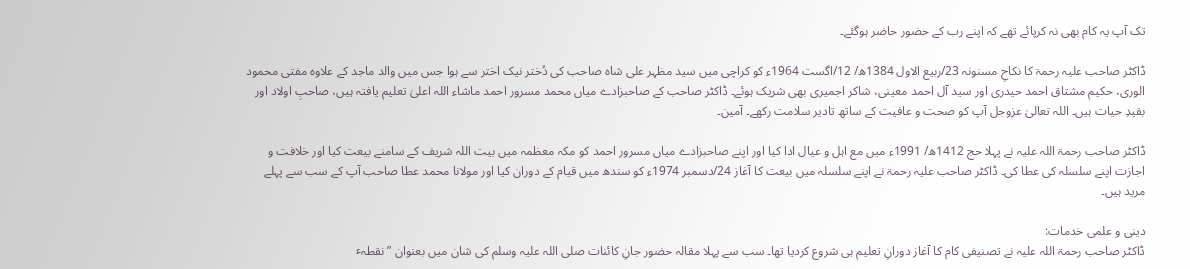تک آپ یہ کام بھی نہ کرپائے تھے کہ اپنے رب کے حضور حاضر ہوگئے۔

ڈاکٹر صاحب علیہ رحمۃ کا نکاحِ مسنونہ 23/ربیع الاول 1384ھ/ 12/اگست 1964ء کو کراچی میں سید مظہر علی شاہ صاحب کی دُختر نیک اختر سے ہوا جس میں والد ماجد کے علاوہ مفتی محمود الوری، حکیم مشتاق احمد حیدری اور سید آل احمد معینی، شاکر اجمیری بھی شریک ہوئے۔ ڈاکٹر صاحب کے صاحبزادے میاں محمد مسرور احمد ماشاء اللہ اعلیٰ تعلیم یافتہ ہیں، صاحبِ اولاد اور بقیدِ حیات ہیں۔ اللہ تعالیٰ عزوجل آپ کو صحت و عافیت کے ساتھ تادیر سلامت رکھے۔ آمین۔

ڈاکٹر صاحب رحمۃ اللہ علیہ نے پہلا حج 1412ھ/ 1991ء میں مع اہل و عیال ادا کیا اور اپنے صاحبزادے میاں مسرور احمد کو مکہ معظمہ میں بیت اللہ شریف کے سامنے بیعت کیا اور خلافت و اجازت اپنے سلسلہ کی عطا کی۔ ڈاکٹر صاحب علیہ رحمۃ نے اپنے سلسلہ میں بیعت کا آغاز 24/دسمبر 1974ء کو سندھ میں قیام کے دوران کیا اور مولانا محمد عطا صاحب آپ کے سب سے پہلے مرید ہیں۔

دینی و علمی خدمات:
ڈاکٹر صاحب رحمۃ اللہ علیہ نے تصنیفی کام کا آغاز دورانِ تعلیم ہی شروع کردیا تھا۔ سب سے پہلا مقالہ حضور جانِ کائنات صلی اللہ علیہ وسلم کی شان میں بعنوان ”نقطہٴ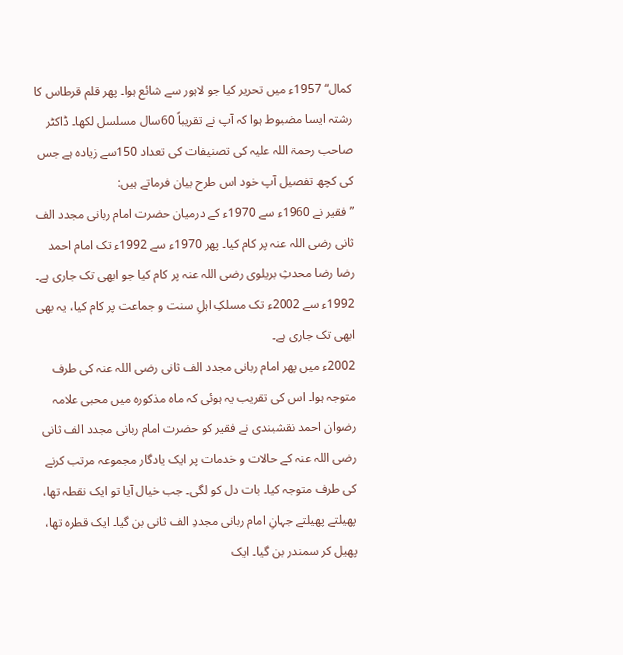کمال“ 1957ء میں تحریر کیا جو لاہور سے شائع ہوا۔ پھر قلم قرطاس کا رشتہ ایسا مضبوط ہوا کہ آپ نے تقریباً 60سال مسلسل لکھا۔ ڈاکٹر صاحب رحمۃ اللہ علیہ کی تصنیفات کی تعداد 150سے زیادہ ہے جس کی کچھ تفصیل آپ خود اس طرح بیان فرماتے ہیں:
”فقیر نے 1960ء سے 1970ء کے درمیان حضرت امام ربانی مجدد الف ثانی رضی اللہ عنہ پر کام کیا۔ پھر 1970ء سے 1992ء تک امام احمد رضا رضا محدثِ بریلوی رضی اللہ عنہ پر کام کیا جو ابھی تک جاری ہے۔ 1992ء سے 2002ء تک مسلکِ اہلِ سنت و جماعت پر کام کیا، یہ بھی ابھی تک جاری ہے۔
2002ء میں پھر امام ربانی مجدد الف ثانی رضی اللہ عنہ کی طرف متوجہ ہوا۔ اس کی تقریب یہ ہوئی کہ ماہ مذکورہ میں محبی علامہ رضوان احمد نقشبندی نے فقیر کو حضرت امام ربانی مجدد الف ثانی رضی اللہ عنہ کے حالات و خدمات پر ایک یادگار مجموعہ مرتب کرنے کی طرف متوجہ کیا۔ بات دل کو لگی۔ جب خیال آیا تو ایک نقطہ تھا، پھیلتے پھیلتے جہانِ امام ربانی مجددِ الف ثانی بن گیا۔ ایک قطرہ تھا، پھیل کر سمندر بن گیا۔ ایک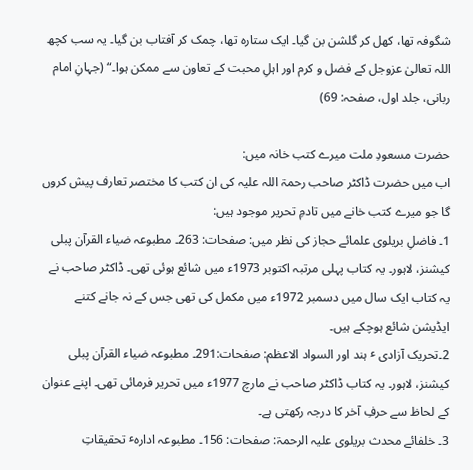شگوفہ تھا، کھل کر گلشن بن گیا۔ ایک ستارہ تھا، چمک کر آفتاب بن گیا۔ یہ سب کچھ اللہ تعالیٰ عزوجل کے فضل و کرم اور اہلِ محبت کے تعاون سے ممکن ہوا۔“ (جہانِ امام ربانی، جلد اول، صفحہ: 69)

حضرت مسعودِ ملت میرے کتب خانہ میں:
اب میں حضرت ڈاکٹر صاحب رحمۃ اللہ علیہ کی ان کتب کا مختصر تعارف پیش کروں گا جو میرے کتب خانے میں تادمِ تحریر موجود ہیں:
1۔ فاضلِ بریلوی علمائے حجاز کی نظر میں: صفحات: 263۔ مطبوعہ ضیاء القرآن پبلی کیشنز، لاہور۔ یہ کتاب پہلی مرتبہ اکتوبر 1973ء میں شائع ہوئی تھی۔ ڈاکٹر صاحب نے یہ کتاب ایک سال میں دسمبر 1972ء میں مکمل کی تھی جس کے نہ جانے کتنے ایڈیشن شائع ہوچکے ہیں۔
2۔تحریک آزادی ٴ ہند اور السواد الاعظم: صفحات:291۔ مطبوعہ ضیاء القرآن پبلی کیشنز، لاہور۔ یہ کتاب ڈاکٹر صاحب نے مارچ 1977ء میں تحریر فرمائی تھی۔ اپنے عنوان کے لحاظ سے حرفِ آخر کا درجہ رکھتی ہے۔
3۔ خلفائے محدث بریلوی علیہ الرحمۃ: صفحات: 156۔ مطبوعہ ادارہٴ تحقیقاتِ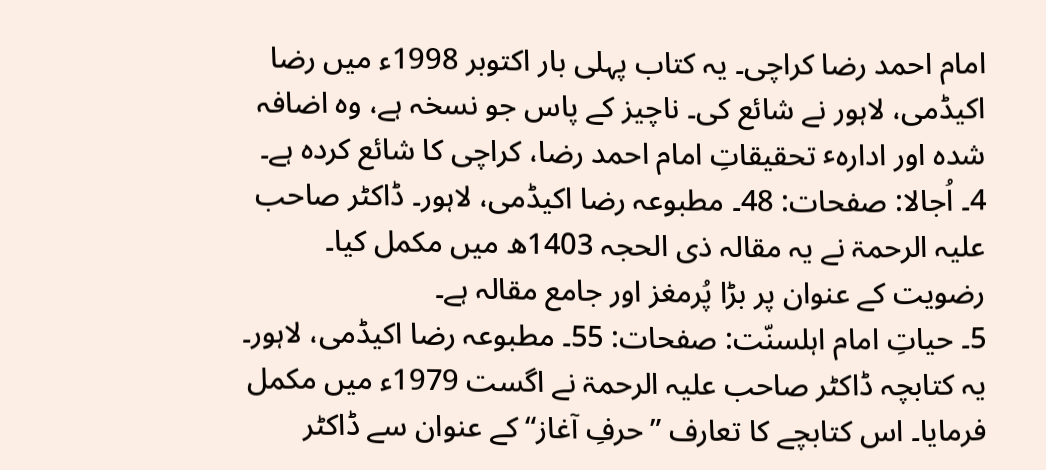امام احمد رضا کراچی۔ یہ کتاب پہلی بار اکتوبر 1998ء میں رضا اکیڈمی، لاہور نے شائع کی۔ ناچیز کے پاس جو نسخہ ہے، وہ اضافہ شدہ اور ادارہٴ تحقیقاتِ امام احمد رضا، کراچی کا شائع کردہ ہے۔
4۔ اُجالا: صفحات: 48۔ مطبوعہ رضا اکیڈمی، لاہور۔ ڈاکٹر صاحب علیہ الرحمۃ نے یہ مقالہ ذی الحجہ 1403ھ میں مکمل کیا۔ رضویت کے عنوان پر بڑا پُرمغز اور جامع مقالہ ہے۔
5۔ حیاتِ امام اہلسنّت: صفحات: 55۔ مطبوعہ رضا اکیڈمی، لاہور۔ یہ کتابچہ ڈاکٹر صاحب علیہ الرحمۃ نے اگست 1979ء میں مکمل فرمایا۔ اس کتابچے کا تعارف ”حرفِ آغاز“ کے عنوان سے ڈاکٹر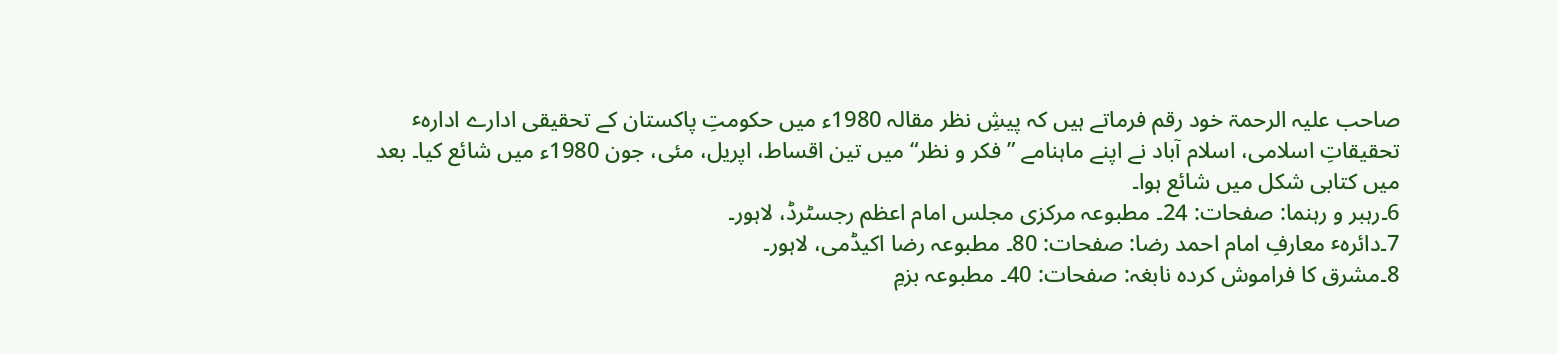صاحب علیہ الرحمۃ خود رقم فرماتے ہیں کہ پیشِ نظر مقالہ 1980ء میں حکومتِ پاکستان کے تحقیقی ادارے ادارہٴ تحقیقاتِ اسلامی، اسلام آباد نے اپنے ماہنامے ”فکر و نظر“ میں تین اقساط، اپریل، مئی، جون 1980ء میں شائع کیا۔ بعد میں کتابی شکل میں شائع ہوا۔
6۔رہبر و رہنما: صفحات: 24۔ مطبوعہ مرکزی مجلس امام اعظم رجسٹرڈ، لاہور۔
7۔دائرہٴ معارفِ امام احمد رضا: صفحات: 80۔ مطبوعہ رضا اکیڈمی، لاہور۔
8۔مشرق کا فراموش کردہ نابغہ: صفحات: 40۔ مطبوعہ بزمِ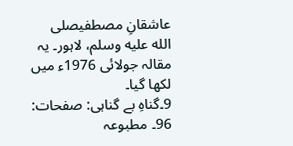عاشقانِ مصطفیصلى الله عليه وسلم، لاہور۔ یہ مقالہ جولائی 1976ء میں لکھا گیا۔
9۔گناہِ بے گناہی: صفحات: 96۔ مطبوعہ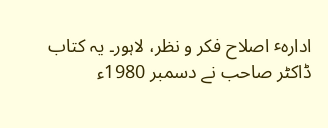ادارہٴ اصلاح فکر و نظر، لاہور۔ یہ کتاب ڈاکٹر صاحب نے دسمبر 1980ء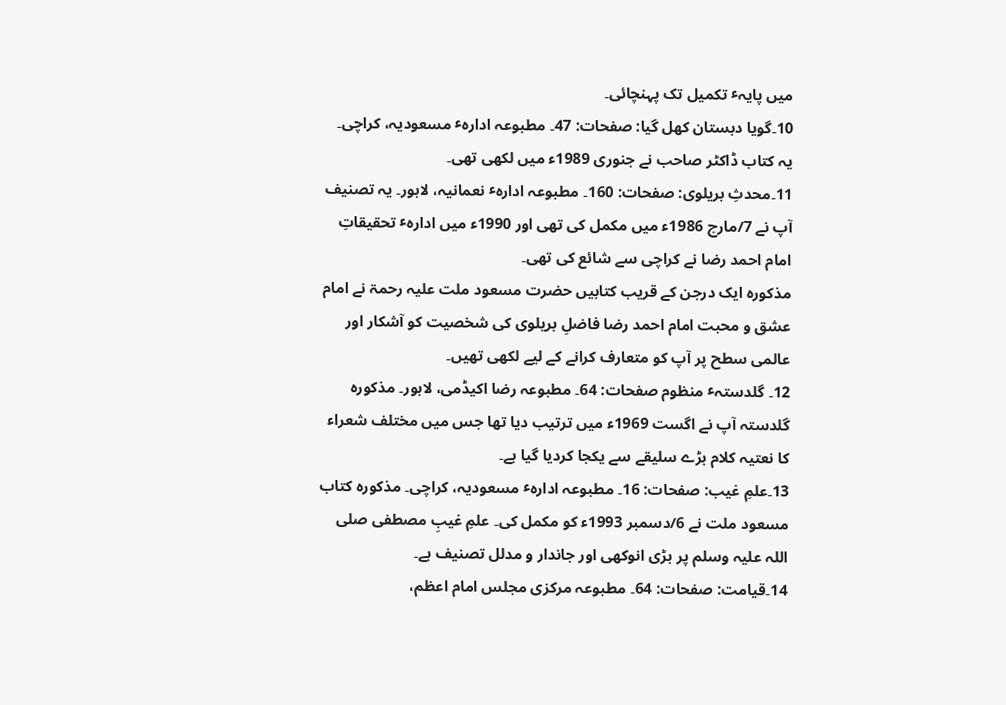میں پایہٴ تکمیل تک پہنچائی۔
10۔گویا دبستان کھل گیا: صفحات: 47۔ مطبوعہ ادارہٴ مسعودیہ، کراچی۔ یہ کتاب ڈاکٹر صاحب نے جنوری 1989ء میں لکھی تھی۔
11۔محدثِ بریلوی: صفحات: 160۔ مطبوعہ ادارہٴ نعمانیہ، لاہور۔ یہ تصنیف آپ نے 7/مارچ 1986ء میں مکمل کی تھی اور 1990ء میں ادارہٴ تحقیقاتِ امام احمد رضا نے کراچی سے شائع کی تھی۔
مذکورہ ایک درجن کے قریب کتابیں حضرت مسعود ملت علیہ رحمۃ نے امام عشق و محبت امام احمد رضا فاضلِ بریلوی کی شخصیت کو آشکار اور عالمی سطح پر آپ کو متعارف کرانے کے لیے لکھی تھیں۔
12۔ گلدستہٴ منظوم صفحات: 64۔ مطبوعہ رضا اکیڈمی، لاہور۔ مذکورہ گلدستہ آپ نے اگست 1969ء میں ترتیب دیا تھا جس میں مختلف شعراء کا نعتیہ کلام بڑے سلیقے سے یکجا کردیا گیا ہے۔
13۔علمِ غیب: صفحات: 16۔ مطبوعہ ادارہٴ مسعودیہ، کراچی۔ مذکورہ کتاب مسعود ملت نے 6/دسمبر 1993ء کو مکمل کی۔ علمِ غیبِ مصطفی صلی اللہ علیہ وسلم پر بڑی انوکھی اور جاندار و مدلل تصنیف ہے۔
14۔قیامت: صفحات: 64۔ مطبوعہ مرکزی مجلس امام اعظم،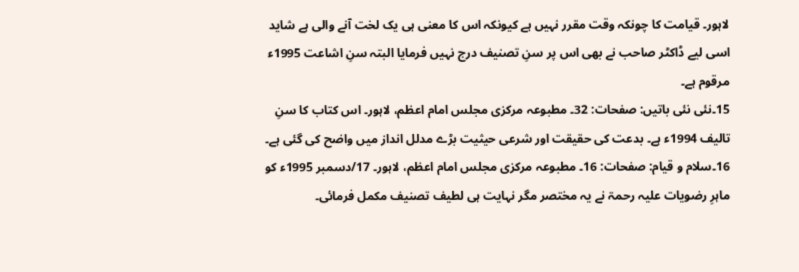لاہور۔ قیامت کا چونکہ وقت مقرر نہیں ہے کیونکہ اس کا معنی ہی یک لخت آنے والی ہے شاید اسی لیے ڈاکٹر صاحب نے بھی اس پر سنِ تصنیف درج نہیں فرمایا البتہ سنِ اشاعت 1995ء مرقوم ہے۔
15۔نئی نئی باتیں: صفحات: 32۔ مطبوعہ مرکزی مجلس امام اعظم، لاہور۔ اس کتاب کا سنِ تالیف 1994ء ہے۔ بدعت کی حقیقت اور شرعی حیثیت بڑے مدلل انداز میں واضح کی گئی ہے۔
16۔سلام و قیام: صفحات: 16۔ مطبوعہ مرکزی مجلس امام اعظم، لاہور۔ 17/دسمبر 1995ء کو ماہرِ رضویات علیہ رحمۃ نے یہ مختصر مگر نہایت ہی لطیف تصنیف مکمل فرمائی۔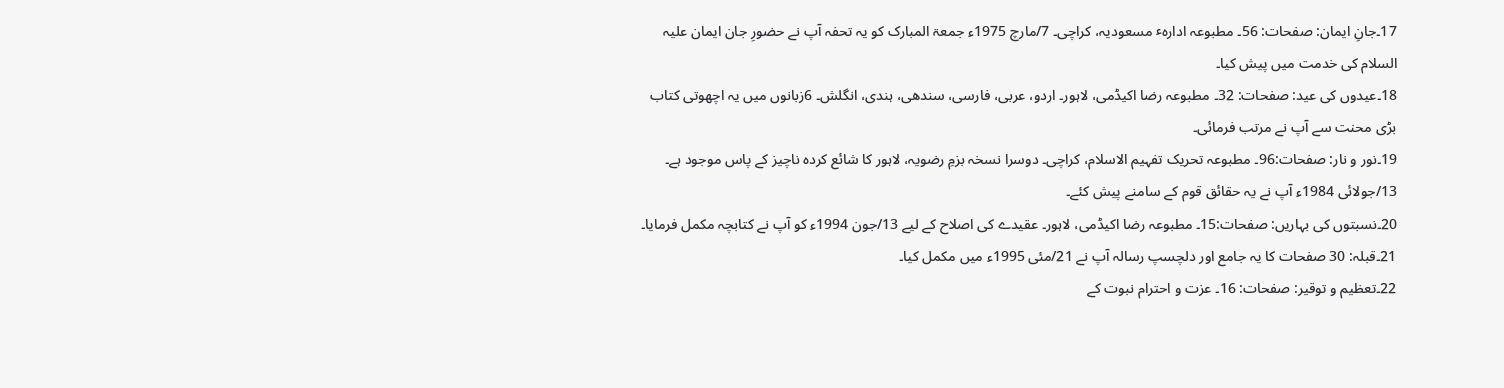17۔جانِ ایمان: صفحات: 56۔ مطبوعہ ادارہٴ مسعودیہ، کراچی۔ 7/مارچ 1975ء جمعۃ المبارک کو یہ تحفہ آپ نے حضورِ جان ایمان علیہ السلام کی خدمت میں پیش کیا۔
18۔عیدوں کی عید: صفحات: 32۔ مطبوعہ رضا اکیڈمی، لاہور۔ اردو، عربی، فارسی، سندھی، ہندی، انگلش۔ 6زبانوں میں یہ اچھوتی کتاب بڑی محنت سے آپ نے مرتب فرمائی۔
19۔نور و نار: صفحات:96۔ مطبوعہ تحریک تفہیم الاسلام، کراچی۔ دوسرا نسخہ بزمِ رضویہ، لاہور کا شائع کردہ ناچیز کے پاس موجود ہے۔ 13/جولائی 1984ء آپ نے یہ حقائق قوم کے سامنے پیش کئے۔
20۔نسبتوں کی بہاریں: صفحات:15۔ مطبوعہ رضا اکیڈمی، لاہور۔ عقیدے کی اصلاح کے لیے 13/جون 1994ء کو آپ نے کتابچہ مکمل فرمایا۔
21۔قبلہ: 30 صفحات کا یہ جامع اور دلچسپ رسالہ آپ نے 21/مئی 1995ء میں مکمل کیا۔
22۔تعظیم و توقیر: صفحات: 16۔ عزت و احترام نبوت کے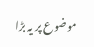موضوع پر یہ بڑا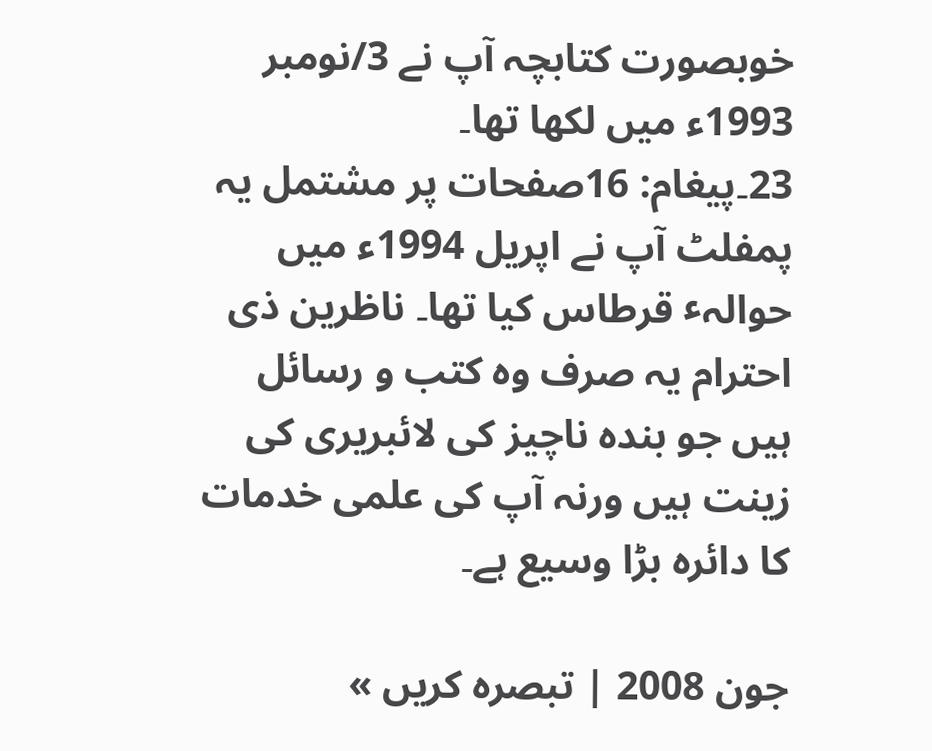خوبصورت کتابچہ آپ نے 3/نومبر 1993ء میں لکھا تھا۔
23۔پیغام: 16صفحات پر مشتمل یہ پمفلٹ آپ نے اپریل 1994ء میں حوالہٴ قرطاس کیا تھا۔ ناظرین ذی احترام یہ صرف وہ کتب و رسائل ہیں جو بندہ ناچیز کی لائبریری کی زینت ہیں ورنہ آپ کی علمی خدمات کا دائرہ بڑا وسیع ہے۔

جون 2008 | تبصرہ کریں »